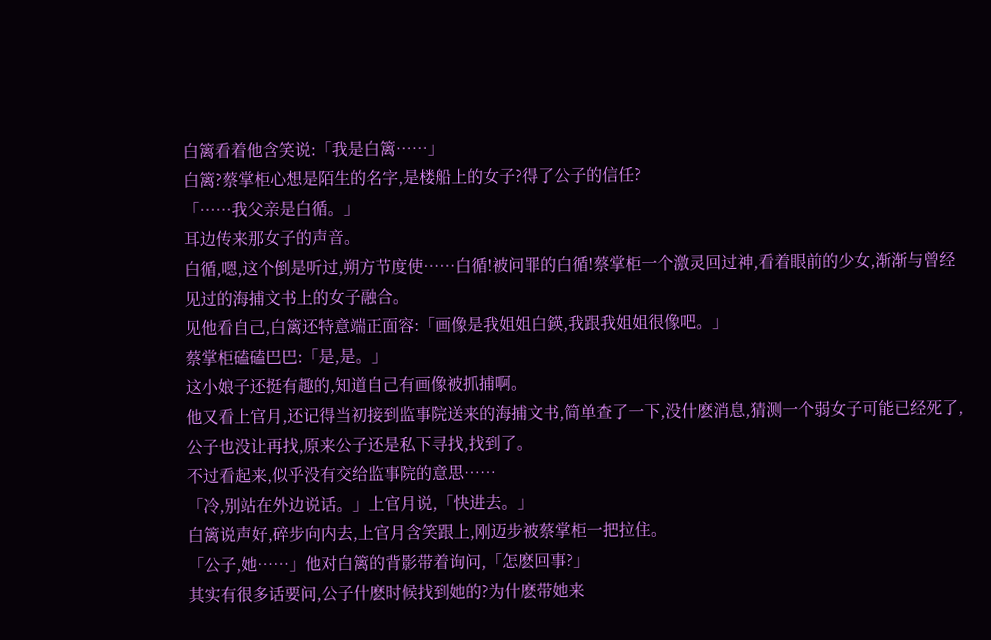白篱看着他含笑说:「我是白篱……」
白篱?蔡掌柜心想是陌生的名字,是楼船上的女子?得了公子的信任?
「……我父亲是白循。」
耳边传来那女子的声音。
白循,嗯,这个倒是听过,朔方节度使……白循!被问罪的白循!蔡掌柜一个激灵回过神,看着眼前的少女,渐渐与曾经见过的海捕文书上的女子融合。
见他看自己,白篱还特意端正面容:「画像是我姐姐白鍈,我跟我姐姐很像吧。」
蔡掌柜磕磕巴巴:「是,是。」
这小娘子还挺有趣的,知道自己有画像被抓捕啊。
他又看上官月,还记得当初接到监事院送来的海捕文书,简单查了一下,没什麽消息,猜测一个弱女子可能已经死了,公子也没让再找,原来公子还是私下寻找,找到了。
不过看起来,似乎没有交给监事院的意思……
「冷,别站在外边说话。」上官月说,「快进去。」
白篱说声好,碎步向内去,上官月含笑跟上,刚迈步被蔡掌柜一把拉住。
「公子,她……」他对白篱的背影带着询问,「怎麽回事?」
其实有很多话要问,公子什麽时候找到她的?为什麽带她来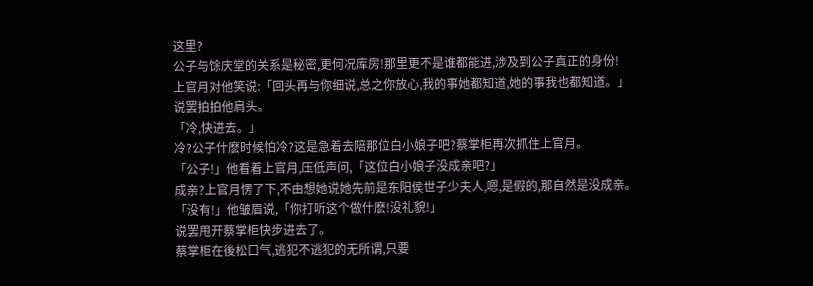这里?
公子与馀庆堂的关系是秘密,更何况库房!那里更不是谁都能进,涉及到公子真正的身份!
上官月对他笑说:「回头再与你细说,总之你放心,我的事她都知道,她的事我也都知道。」
说罢拍拍他肩头。
「冷,快进去。」
冷?公子什麽时候怕冷?这是急着去陪那位白小娘子吧?蔡掌柜再次抓住上官月。
「公子!」他看着上官月,压低声问,「这位白小娘子没成亲吧?」
成亲?上官月愣了下,不由想她说她先前是东阳侯世子少夫人,嗯,是假的,那自然是没成亲。
「没有!」他皱眉说,「你打听这个做什麽!没礼貌!」
说罢甩开蔡掌柜快步进去了。
蔡掌柜在後松口气,逃犯不逃犯的无所谓,只要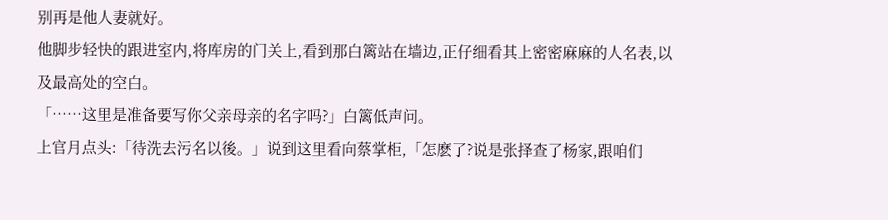别再是他人妻就好。
他脚步轻快的跟进室内,将库房的门关上,看到那白篱站在墙边,正仔细看其上密密麻麻的人名表,以及最高处的空白。
「……这里是准备要写你父亲母亲的名字吗?」白篱低声问。
上官月点头:「待洗去污名以後。」说到这里看向蔡掌柜,「怎麽了?说是张择查了杨家,跟咱们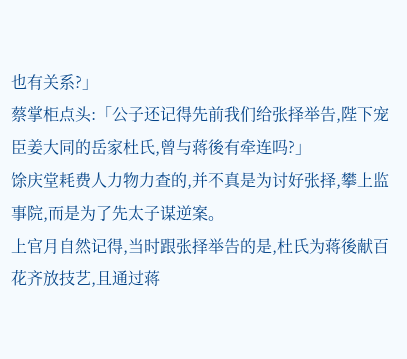也有关系?」
蔡掌柜点头:「公子还记得先前我们给张择举告,陛下宠臣姜大同的岳家杜氏,曾与蒋後有牵连吗?」
馀庆堂耗费人力物力查的,并不真是为讨好张择,攀上监事院,而是为了先太子谋逆案。
上官月自然记得,当时跟张择举告的是,杜氏为蒋後献百花齐放技艺,且通过蒋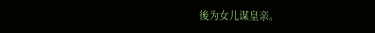後为女儿谋皇亲。